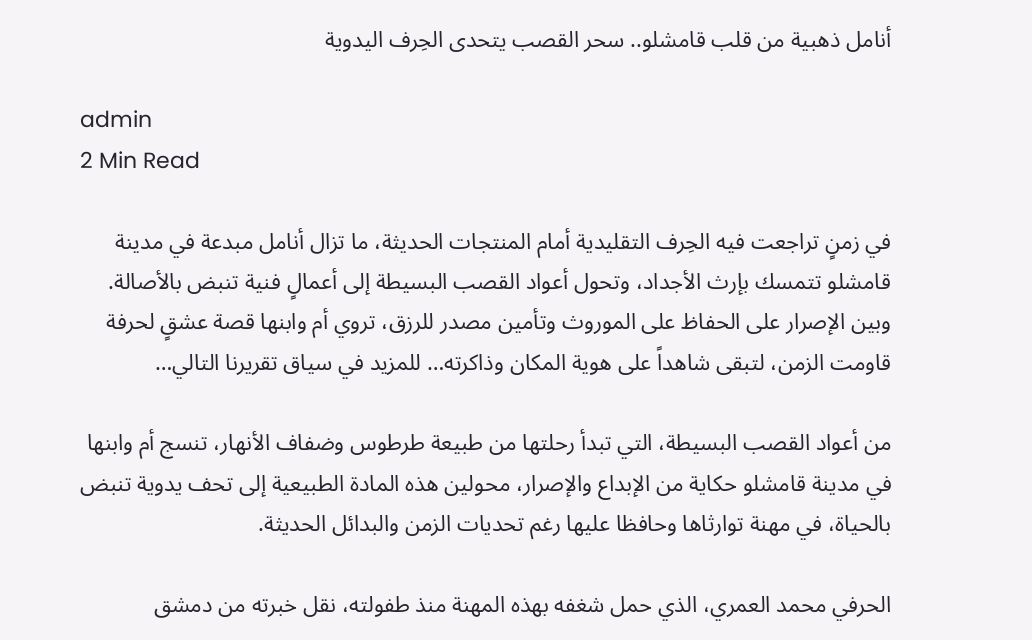أنامل ذهبية من قلب قامشلو.. سحر القصب يتحدى الحِرف اليدوية

admin
2 Min Read

في زمنٍ تراجعت فيه الحِرف التقليدية أمام المنتجات الحديثة، ما تزال أنامل مبدعة في مدينة قامشلو تتمسك بإرث الأجداد، وتحول أعواد القصب البسيطة إلى أعمالٍ فنية تنبض بالأصالة. وبين الإصرار على الحفاظ على الموروث وتأمين مصدر للرزق، تروي أم وابنها قصة عشقٍ لحرفة قاومت الزمن، لتبقى شاهداً على هوية المكان وذاكرته… للمزيد في سياق تقريرنا التالي…

من أعواد القصب البسيطة، التي تبدأ رحلتها من طبيعة طرطوس وضفاف الأنهار، تنسج أم وابنها في مدينة قامشلو حكاية من الإبداع والإصرار، محولين هذه المادة الطبيعية إلى تحف يدوية تنبض بالحياة، في مهنة توارثاها وحافظا عليها رغم تحديات الزمن والبدائل الحديثة.

الحرفي محمد العمري، الذي حمل شغفه بهذه المهنة منذ طفولته، نقل خبرته من دمشق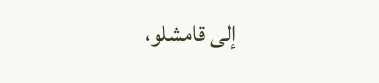إلى قامشلو،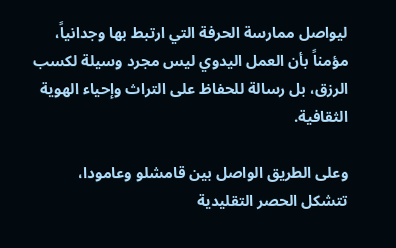ليواصل ممارسة الحرفة التي ارتبط بها وجدانياً، مؤمناً بأن العمل اليدوي ليس مجرد وسيلة لكسب الرزق، بل رسالة للحفاظ على التراث وإحياء الهوية الثقافية.

وعلى الطريق الواصل بين قامشلو وعامودا، تتشكل الحصر التقليدية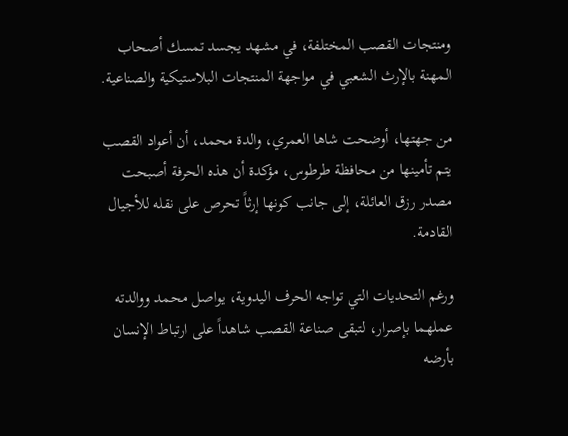ومنتجات القصب المختلفة، في مشهد يجسد تمسك أصحاب المهنة بالإرث الشعبي في مواجهة المنتجات البلاستيكية والصناعية.

من جهتها، أوضحت شاها العمري، والدة محمد، أن أعواد القصب يتم تأمينها من محافظة طرطوس، مؤكدة أن هذه الحرفة أصبحت مصدر رزق العائلة، إلى جانب كونها إرثاً تحرص على نقله للأجيال القادمة.

ورغم التحديات التي تواجه الحرف اليدوية، يواصل محمد ووالدته عملهما بإصرار، لتبقى صناعة القصب شاهداً على ارتباط الإنسان بأرضه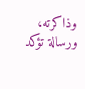وذاكرته، ورسالة تؤكد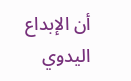أن الإبداع اليدوي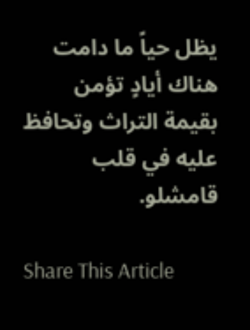يظل حياً ما دامت هناك أيادٍ تؤمن بقيمة التراث وتحافظ عليه في قلب قامشلو.

Share This Article